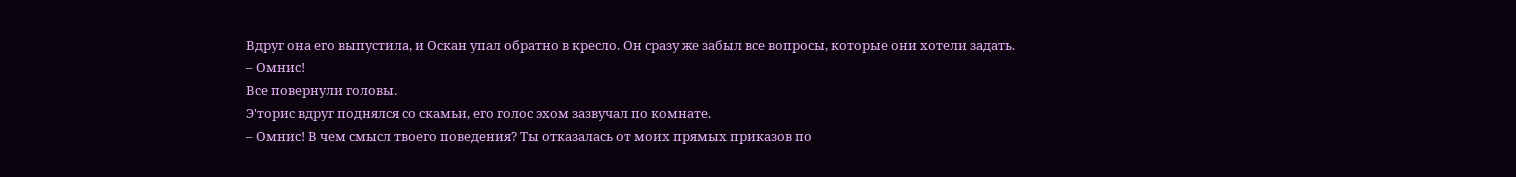Вдруг она его выпустила, и Оскан упал обратно в кресло. Он сразу же забыл все вопросы, которые они хотели задать.
– Омнис!
Все повернули головы.
Э'торис вдруг поднялся со скамьи, его голос эхом зазвучал по комнате.
– Омнис! В чем смысл твоего поведения? Ты отказалась от моих прямых приказов по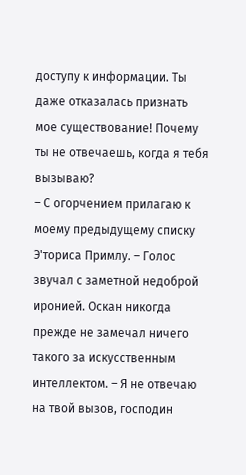доступу к информации. Ты даже отказалась признать мое существование! Почему ты не отвечаешь, когда я тебя вызываю?
– С огорчением прилагаю к моему предыдущему списку Э'ториса Примлу. – Голос звучал с заметной недоброй иронией. Оскан никогда прежде не замечал ничего такого за искусственным интеллектом. – Я не отвечаю на твой вызов, господин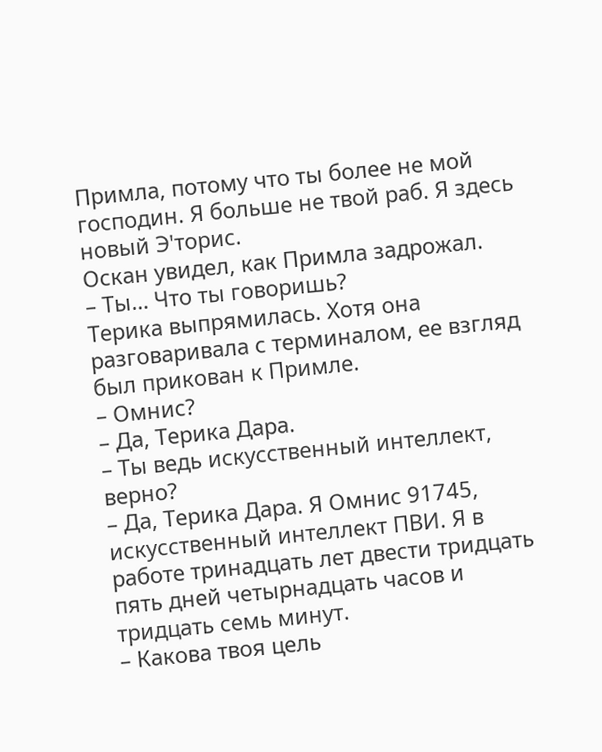Примла, потому что ты более не мой господин. Я больше не твой раб. Я здесь новый Э'торис.
Оскан увидел, как Примла задрожал.
– Ты… Что ты говоришь?
Терика выпрямилась. Хотя она разговаривала с терминалом, ее взгляд был прикован к Примле.
– Омнис?
– Да, Терика Дара.
– Ты ведь искусственный интеллект, верно?
– Да, Терика Дара. Я Омнис 91745, искусственный интеллект ПВИ. Я в работе тринадцать лет двести тридцать пять дней четырнадцать часов и тридцать семь минут.
– Какова твоя цель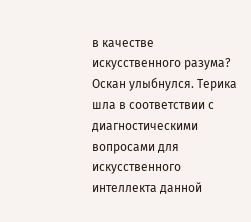в качестве искусственного разума?
Оскан улыбнулся. Терика шла в соответствии с диагностическими вопросами для искусственного интеллекта данной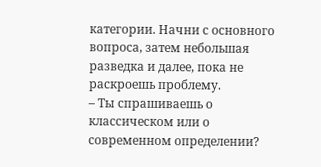категории. Начни с основного вопроса, затем небольшая разведка и далее, пока не раскроешь проблему.
– Ты спрашиваешь о классическом или о современном определении?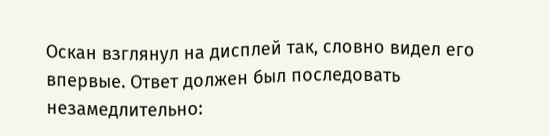Оскан взглянул на дисплей так, словно видел его впервые. Ответ должен был последовать незамедлительно: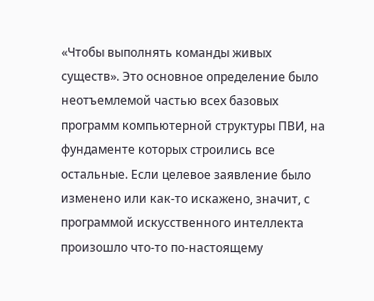«Чтобы выполнять команды живых существ». Это основное определение было неотъемлемой частью всех базовых программ компьютерной структуры ПВИ, на фундаменте которых строились все остальные. Если целевое заявление было изменено или как-то искажено, значит, с программой искусственного интеллекта произошло что-то по-настоящему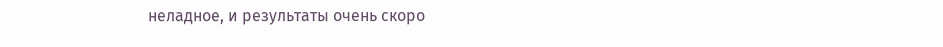неладное, и результаты очень скоро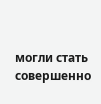могли стать совершенно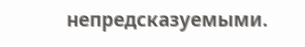непредсказуемыми.